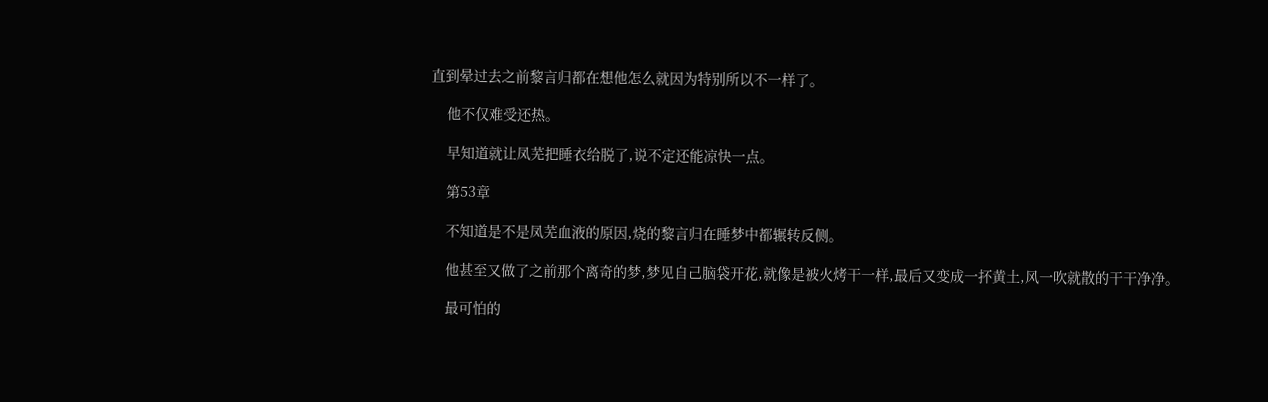直到晕过去之前黎言归都在想他怎么就因为特别所以不一样了。

    他不仅难受还热。

    早知道就让凤芜把睡衣给脱了,说不定还能凉快一点。

    第53章

    不知道是不是凤芜血液的原因,烧的黎言归在睡梦中都辗转反侧。

    他甚至又做了之前那个离奇的梦,梦见自己脑袋开花,就像是被火烤干一样,最后又变成一抔黄土,风一吹就散的干干净净。

    最可怕的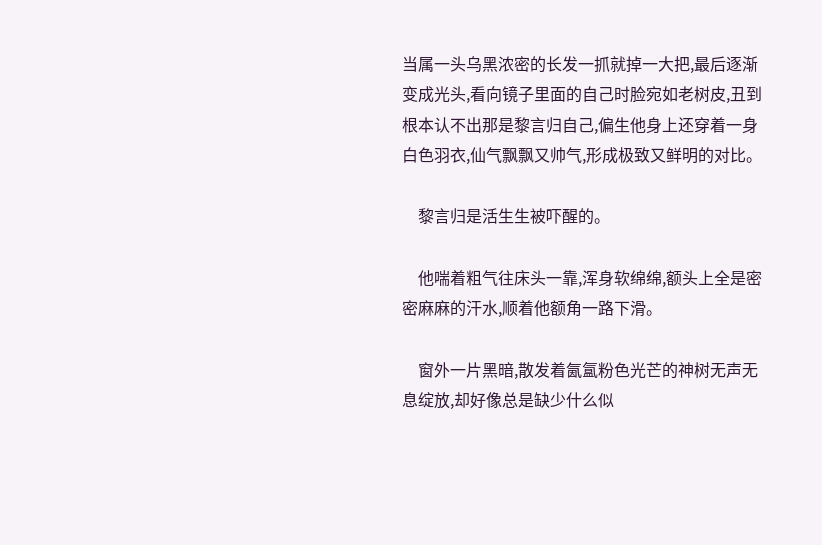当属一头乌黑浓密的长发一抓就掉一大把,最后逐渐变成光头,看向镜子里面的自己时脸宛如老树皮,丑到根本认不出那是黎言归自己,偏生他身上还穿着一身白色羽衣,仙气飘飘又帅气,形成极致又鲜明的对比。

    黎言归是活生生被吓醒的。

    他喘着粗气往床头一靠,浑身软绵绵,额头上全是密密麻麻的汗水,顺着他额角一路下滑。

    窗外一片黑暗,散发着氤氲粉色光芒的神树无声无息绽放,却好像总是缺少什么似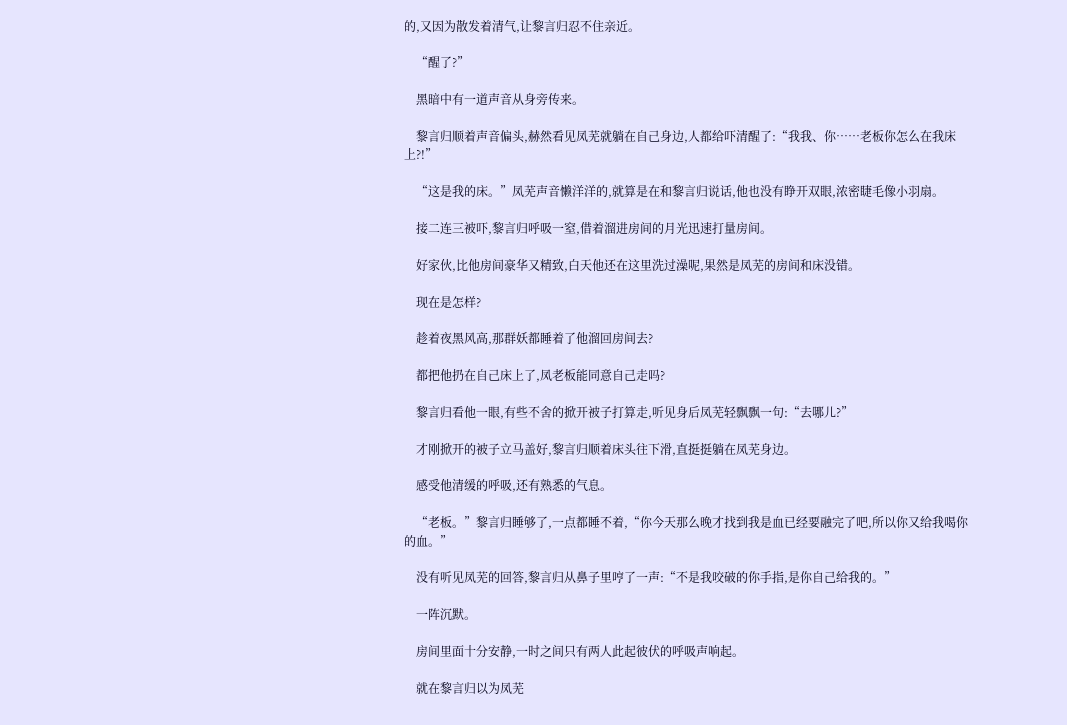的,又因为散发着清气,让黎言归忍不住亲近。

    “醒了?”

    黑暗中有一道声音从身旁传来。

    黎言归顺着声音偏头,赫然看见凤芜就躺在自己身边,人都给吓清醒了:“我我、你……老板你怎么在我床上?!”

    “这是我的床。”凤芜声音懒洋洋的,就算是在和黎言归说话,他也没有睁开双眼,浓密睫毛像小羽扇。

    接二连三被吓,黎言归呼吸一窒,借着溜进房间的月光迅速打量房间。

    好家伙,比他房间豪华又精致,白天他还在这里洗过澡呢,果然是凤芜的房间和床没错。

    现在是怎样?

    趁着夜黑风高,那群妖都睡着了他溜回房间去?

    都把他扔在自己床上了,凤老板能同意自己走吗?

    黎言归看他一眼,有些不舍的掀开被子打算走,听见身后凤芜轻飘飘一句:“去哪儿?”

    才刚掀开的被子立马盖好,黎言归顺着床头往下滑,直挺挺躺在凤芜身边。

    感受他清缓的呼吸,还有熟悉的气息。

    “老板。”黎言归睡够了,一点都睡不着,“你今天那么晚才找到我是血已经要融完了吧,所以你又给我喝你的血。”

    没有听见凤芜的回答,黎言归从鼻子里哼了一声:“不是我咬破的你手指,是你自己给我的。”

    一阵沉默。

    房间里面十分安静,一时之间只有两人此起彼伏的呼吸声响起。

    就在黎言归以为凤芜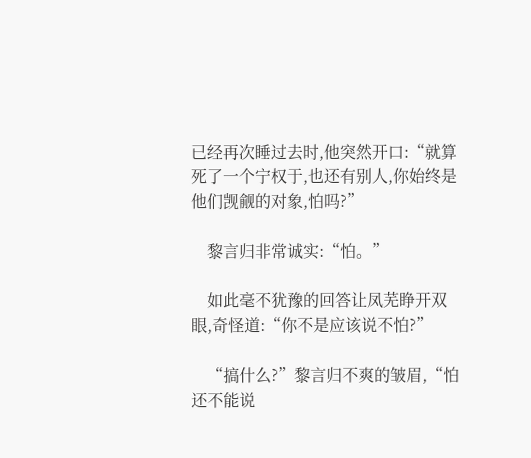已经再次睡过去时,他突然开口:“就算死了一个宁权于,也还有别人,你始终是他们觊觎的对象,怕吗?”

    黎言归非常诚实:“怕。”

    如此毫不犹豫的回答让凤芜睁开双眼,奇怪道:“你不是应该说不怕?”

    “搞什么?”黎言归不爽的皱眉,“怕还不能说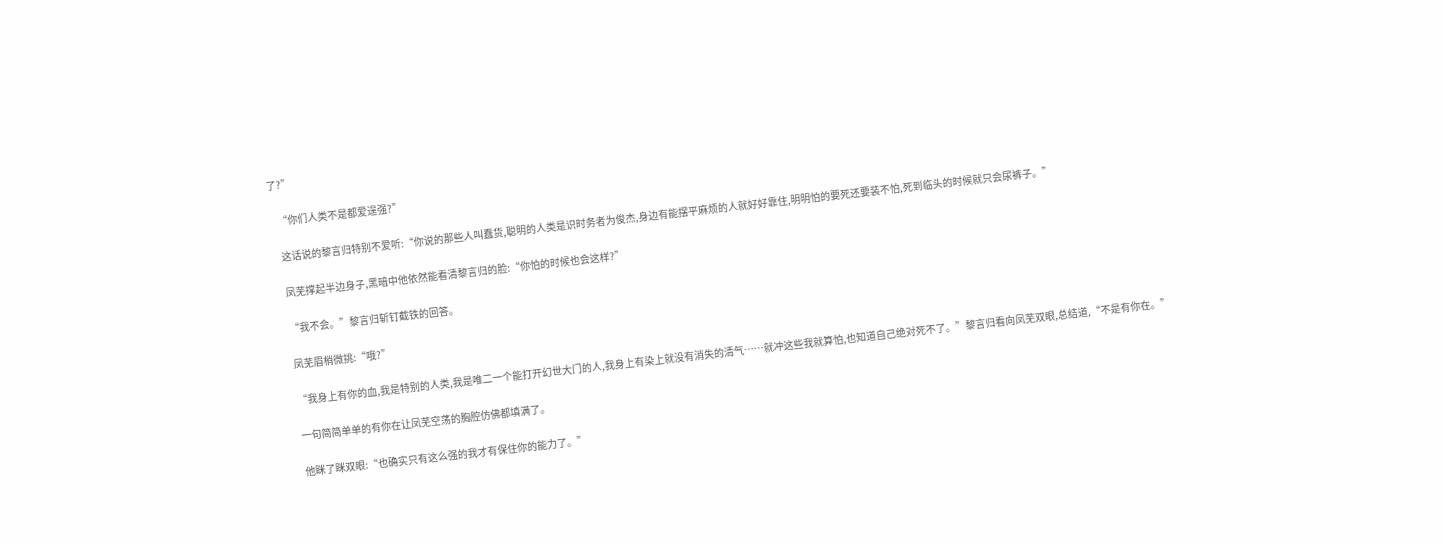了?”

    “你们人类不是都爱逞强?”

    这话说的黎言归特别不爱听:“你说的那些人叫蠢货,聪明的人类是识时务者为俊杰,身边有能摆平麻烦的人就好好靠住,明明怕的要死还要装不怕,死到临头的时候就只会尿裤子。”

    凤芜撑起半边身子,黑暗中他依然能看清黎言归的脸:“你怕的时候也会这样?”

    “我不会。”黎言归斩钉截铁的回答。

    凤芜眉梢微挑:“哦?”

    “我身上有你的血,我是特别的人类,我是唯二一个能打开幻世大门的人,我身上有染上就没有消失的清气……就冲这些我就算怕,也知道自己绝对死不了。”黎言归看向凤芜双眼,总结道,“不是有你在。”

    一句简简单单的有你在让凤芜空荡的胸腔仿佛都填满了。

    他眯了眯双眼:“也确实只有这么强的我才有保住你的能力了。”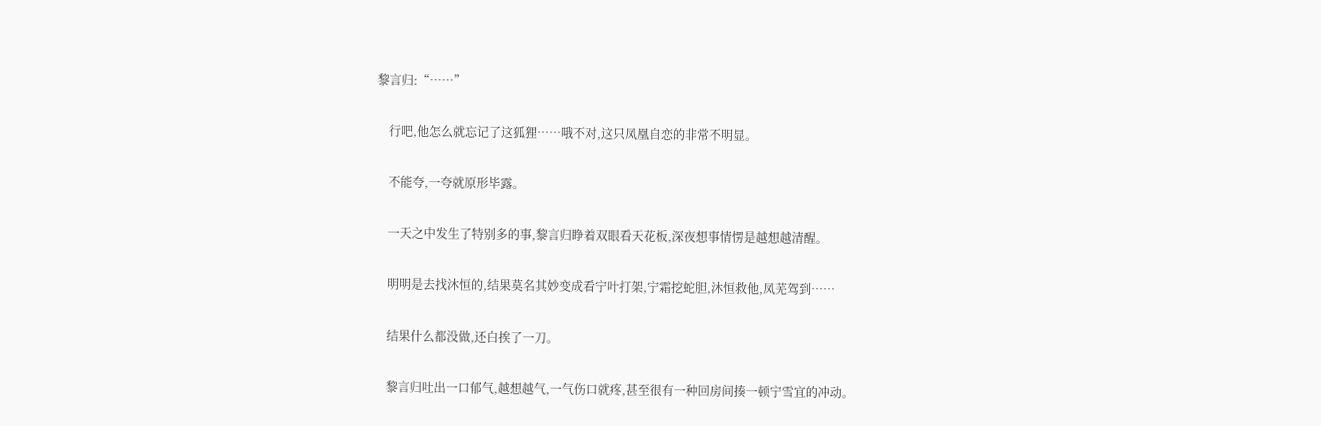黎言归:“……”

    行吧,他怎么就忘记了这狐狸……哦不对,这只凤凰自恋的非常不明显。

    不能夸,一夸就原形毕露。

    一天之中发生了特别多的事,黎言归睁着双眼看天花板,深夜想事情愣是越想越清醒。

    明明是去找沐恒的,结果莫名其妙变成看宁叶打架,宁霜挖蛇胆,沐恒救他,凤芜驾到……

    结果什么都没做,还白挨了一刀。

    黎言归吐出一口郁气,越想越气,一气伤口就疼,甚至很有一种回房间揍一顿宁雪宜的冲动。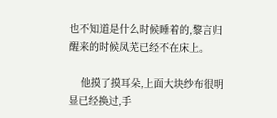也不知道是什么时候睡着的,黎言归醒来的时候凤芜已经不在床上。

    他摸了摸耳朵,上面大块纱布很明显已经换过,手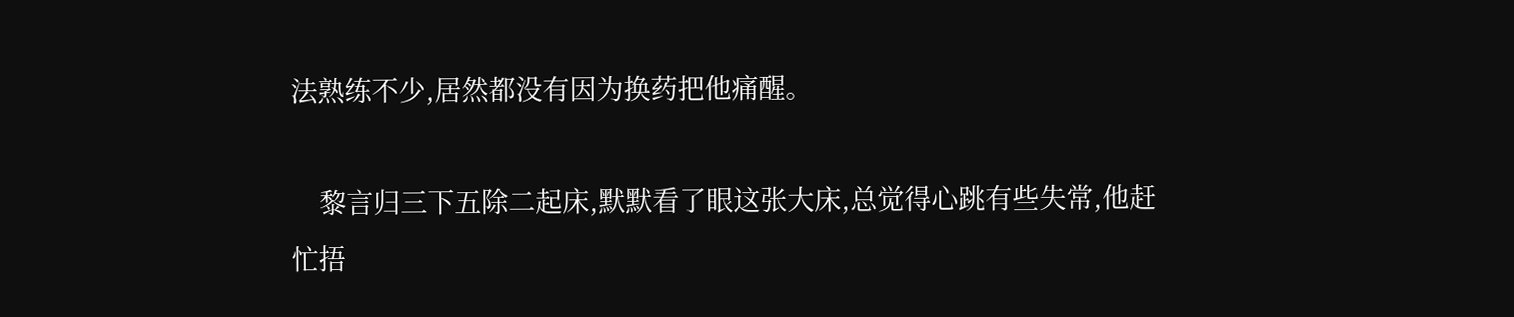法熟练不少,居然都没有因为换药把他痛醒。

    黎言归三下五除二起床,默默看了眼这张大床,总觉得心跳有些失常,他赶忙捂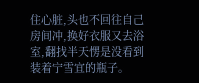住心脏,头也不回往自己房间冲,换好衣服又去浴室,翻找半天愣是没看到装着宁雪宜的瓶子。